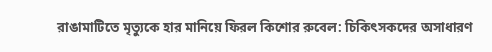রাঙামাটিতে মৃত্যুকে হার মানিয়ে ফিরল কিশোর রুবেল: চিকিৎসকদের অসাধারণ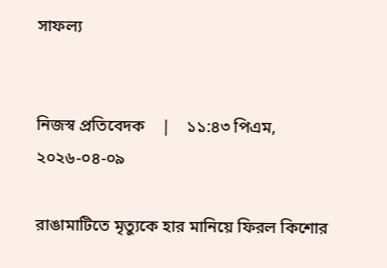সাফল্য


নিজস্ব প্রতিবেদক    |    ১১:৪৩ পিএম, ২০২৬-০৪-০৯

রাঙামাটিতে মৃত্যুকে হার মানিয়ে ফিরল কিশোর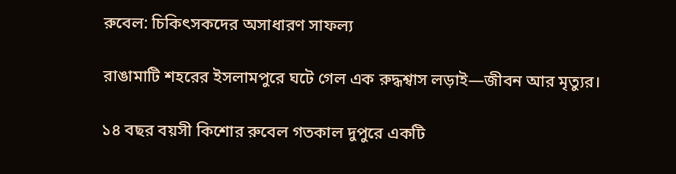রুবেল: চিকিৎসকদের অসাধারণ সাফল্য

রাঙামাটি শহরের ইসলামপুরে ঘটে গেল এক রুদ্ধশ্বাস লড়াই—জীবন আর মৃত্যুর।

১৪ বছর বয়সী কিশোর রুবেল গতকাল দুপুরে একটি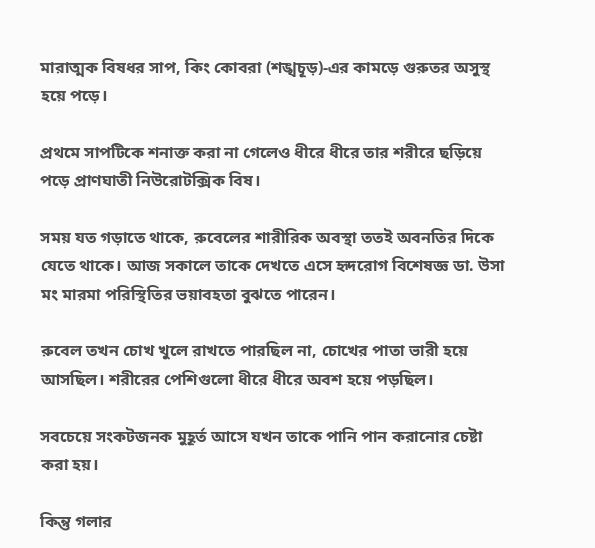মারাত্মক বিষধর সাপ, কিং কোবরা (শঙ্খচূড়)-এর কামড়ে গুরুতর অসুস্থ হয়ে পড়ে।

প্রথমে সাপটিকে শনাক্ত করা না গেলেও ধীরে ধীরে তার শরীরে ছড়িয়ে পড়ে প্রাণঘাতী নিউরোটক্সিক বিষ।

সময় যত গড়াতে থাকে, রুবেলের শারীরিক অবস্থা ততই অবনতির দিকে যেতে থাকে। আজ সকালে তাকে দেখতে এসে হৃদরোগ বিশেষজ্ঞ ডা. উসা মং মারমা পরিস্থিতির ভয়াবহতা বুঝতে পারেন।

রুবেল তখন চোখ খুলে রাখতে পারছিল না, চোখের পাতা ভারী হয়ে আসছিল। শরীরের পেশিগুলো ধীরে ধীরে অবশ হয়ে পড়ছিল।

সবচেয়ে সংকটজনক মুহূর্ত আসে যখন তাকে পানি পান করানোর চেষ্টা করা হয়।

কিন্তু গলার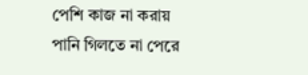পেশি কাজ না করায় পানি গিলতে না পেরে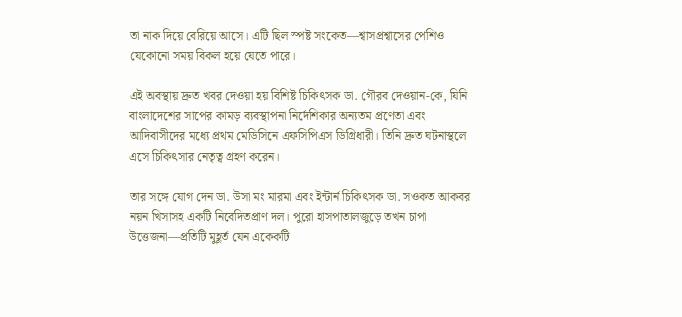তা নাক দিয়ে বেরিয়ে আসে। এটি ছিল স্পষ্ট সংকেত—শ্বাসপ্রশ্বাসের পেশিও যেকোনো সময় বিকল হয়ে যেতে পারে।

এই অবস্থায় দ্রুত খবর দেওয়া হয় বিশিষ্ট চিকিৎসক ডা. গৌরব দেওয়ান-কে, যিনি বাংলাদেশের সাপের কামড় ব্যবস্থাপনা নির্দেশিকার অন্যতম প্রণেতা এবং আদিবাসীদের মধ্যে প্রথম মেডিসিনে এফসিপিএস ডিগ্রিধারী। তিনি দ্রুত ঘটনাস্থলে এসে চিকিৎসার নেতৃত্ব গ্রহণ করেন।

তার সঙ্গে যোগ দেন ডা. উসা মং মারমা এবং ইন্টার্ন চিকিৎসক ডা. সওকত আকবর নয়ন খিসাসহ একটি নিবেদিতপ্রাণ দল। পুরো হাসপাতালজুড়ে তখন চাপা উত্তেজনা—প্রতিটি মুহূর্ত যেন একেকটি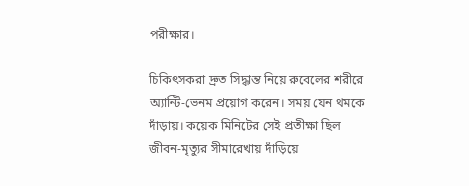পরীক্ষার।

চিকিৎসকরা দ্রুত সিদ্ধান্ত নিয়ে রুবেলের শরীরে অ্যান্টি-ভেনম প্রয়োগ করেন। সময় যেন থমকে দাঁড়ায়। কয়েক মিনিটের সেই প্রতীক্ষা ছিল জীবন-মৃত্যুর সীমারেখায় দাঁড়িয়ে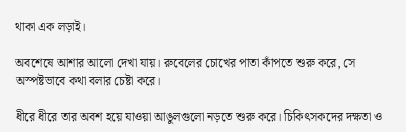থাকা এক লড়াই।

অবশেষে আশার আলো দেখা যায়। রুবেলের চোখের পাতা কাঁপতে শুরু করে, সে অস্পষ্টভাবে কথা বলার চেষ্টা করে।

ধীরে ধীরে তার অবশ হয়ে যাওয়া আঙুলগুলো নড়তে শুরু করে। চিকিৎসকদের দক্ষতা ও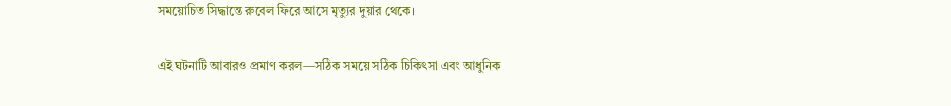সময়োচিত সিদ্ধান্তে রুবেল ফিরে আসে মৃত্যুর দুয়ার থেকে।

এই ঘটনাটি আবারও প্রমাণ করল—সঠিক সময়ে সঠিক চিকিৎসা এবং আধুনিক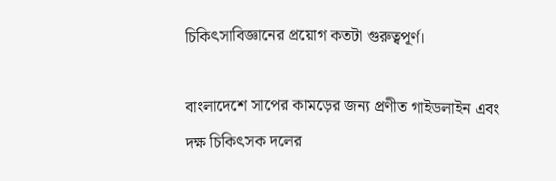চিকিৎসাবিজ্ঞানের প্রয়োগ কতটা গুরুত্বপূর্ণ।

বাংলাদেশে সাপের কামড়ের জন্য প্রণীত গাইডলাইন এবং দক্ষ চিকিৎসক দলের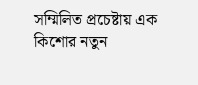সম্মিলিত প্রচেষ্টায় এক কিশোর নতুন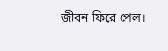জীবন ফিরে পেল।